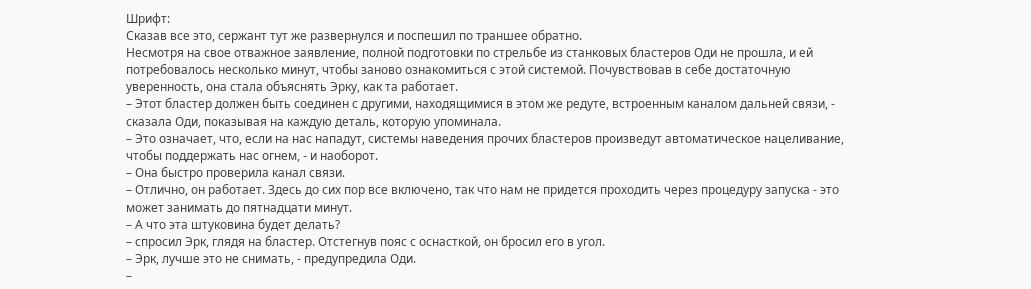Шрифт:
Сказав все это, сержант тут же развернулся и поспешил по траншее обратно.
Несмотря на свое отважное заявление, полной подготовки по стрельбе из станковых бластеров Оди не прошла, и ей потребовалось несколько минут, чтобы заново ознакомиться с этой системой. Почувствовав в себе достаточную уверенность, она стала объяснять Эрку, как та работает.
– Этот бластер должен быть соединен с другими, находящимися в этом же редуте, встроенным каналом дальней связи, - сказала Оди, показывая на каждую деталь, которую упоминала.
– Это означает, что, если на нас нападут, системы наведения прочих бластеров произведут автоматическое нацеливание, чтобы поддержать нас огнем, - и наоборот.
– Она быстро проверила канал связи.
– Отлично, он работает. Здесь до сих пор все включено, так что нам не придется проходить через процедуру запуска - это может занимать до пятнадцати минут.
– А что эта штуковина будет делать?
– спросил Эрк, глядя на бластер. Отстегнув пояс с оснасткой, он бросил его в угол.
– Эрк, лучше это не снимать, - предупредила Оди.
–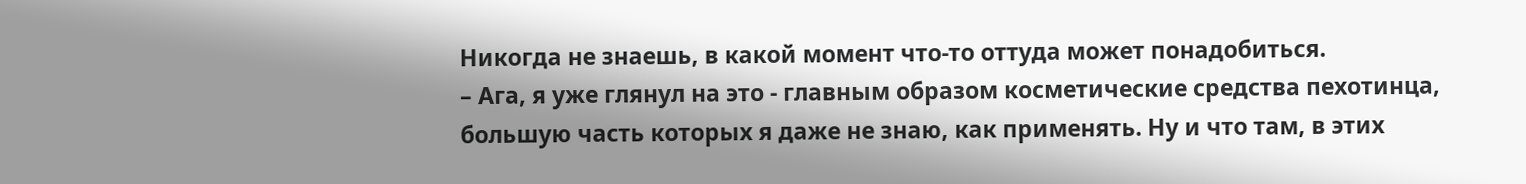Никогда не знаешь, в какой момент что-то оттуда может понадобиться.
– Ага, я уже глянул на это - главным образом косметические средства пехотинца, большую часть которых я даже не знаю, как применять. Ну и что там, в этих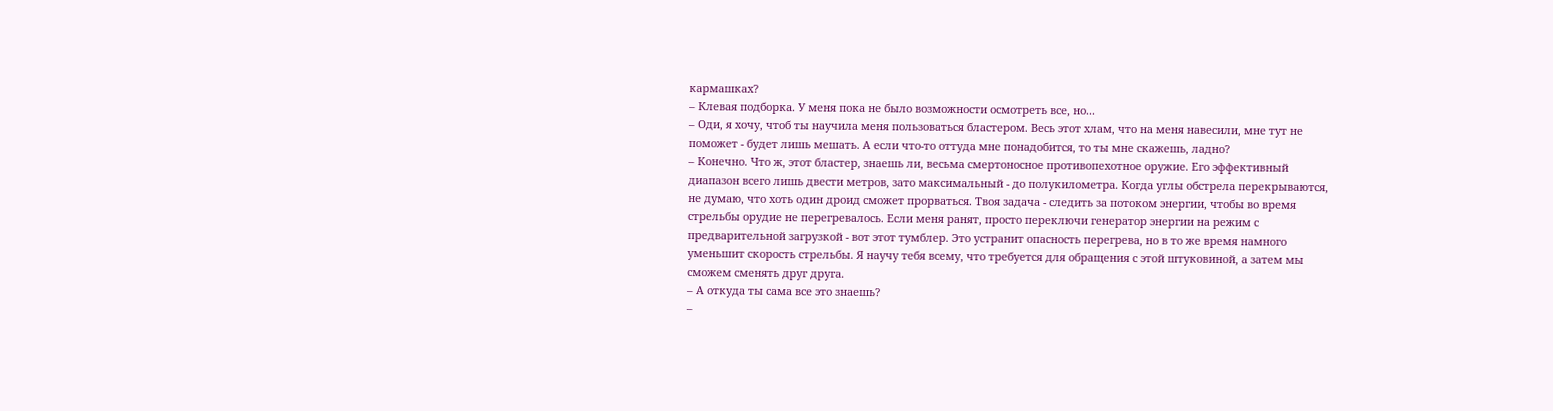кармашках?
– Клевая подборка. У меня пока не было возможности осмотреть все, но...
– Оди, я хочу, чтоб ты научила меня пользоваться бластером. Весь этот хлам, что на меня навесили, мне тут не поможет - будет лишь мешать. А если что-то оттуда мне понадобится, то ты мне скажешь, ладно?
– Конечно. Что ж, этот бластер, знаешь ли, весьма смертоносное противопехотное оружие. Его эффективный диапазон всего лишь двести метров, зато максимальный - до полукилометра. Когда углы обстрела перекрываются, не думаю, что хоть один дроид сможет прорваться. Твоя задача - следить за потоком энергии, чтобы во время стрельбы орудие не перегревалось. Если меня ранят, просто переключи генератор энергии на режим с предварительной загрузкой - вот этот тумблер. Это устранит опасность перегрева, но в то же время намного уменьшит скорость стрельбы. Я научу тебя всему, что требуется для обращения с этой штуковиной, а затем мы сможем сменять друг друга.
– А откуда ты сама все это знаешь?
–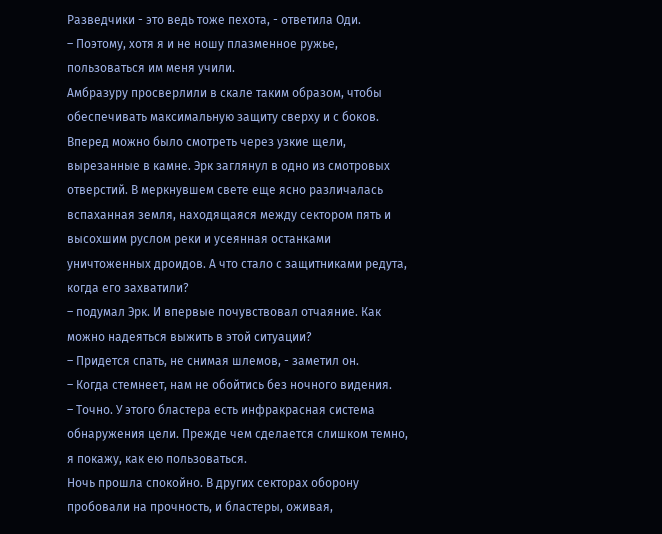Разведчики - это ведь тоже пехота, - ответила Оди.
– Поэтому, хотя я и не ношу плазменное ружье, пользоваться им меня учили.
Амбразуру просверлили в скале таким образом, чтобы обеспечивать максимальную защиту сверху и с боков. Вперед можно было смотреть через узкие щели, вырезанные в камне. Эрк заглянул в одно из смотровых отверстий. В меркнувшем свете еще ясно различалась вспаханная земля, находящаяся между сектором пять и высохшим руслом реки и усеянная останками уничтоженных дроидов. А что стало с защитниками редута, когда его захватили?
– подумал Эрк. И впервые почувствовал отчаяние. Как можно надеяться выжить в этой ситуации?
– Придется спать, не снимая шлемов, - заметил он.
– Когда стемнеет, нам не обойтись без ночного видения.
– Точно. У этого бластера есть инфракрасная система обнаружения цели. Прежде чем сделается слишком темно, я покажу, как ею пользоваться.
Ночь прошла спокойно. В других секторах оборону пробовали на прочность, и бластеры, оживая,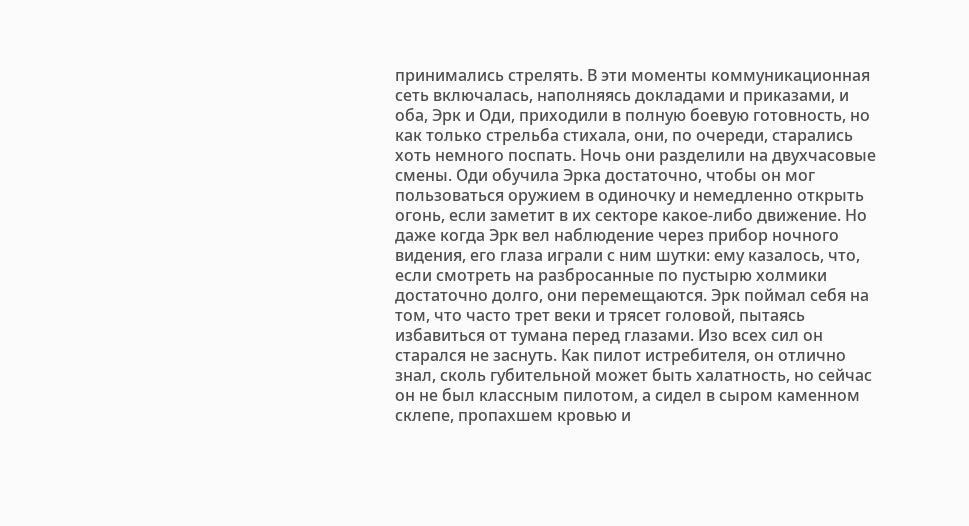принимались стрелять. В эти моменты коммуникационная сеть включалась, наполняясь докладами и приказами, и оба, Эрк и Оди, приходили в полную боевую готовность, но как только стрельба стихала, они, по очереди, старались хоть немного поспать. Ночь они разделили на двухчасовые смены. Оди обучила Эрка достаточно, чтобы он мог пользоваться оружием в одиночку и немедленно открыть огонь, если заметит в их секторе какое-либо движение. Но даже когда Эрк вел наблюдение через прибор ночного видения, его глаза играли с ним шутки: ему казалось, что, если смотреть на разбросанные по пустырю холмики достаточно долго, они перемещаются. Эрк поймал себя на том, что часто трет веки и трясет головой, пытаясь избавиться от тумана перед глазами. Изо всех сил он старался не заснуть. Как пилот истребителя, он отлично знал, сколь губительной может быть халатность, но сейчас он не был классным пилотом, а сидел в сыром каменном склепе, пропахшем кровью и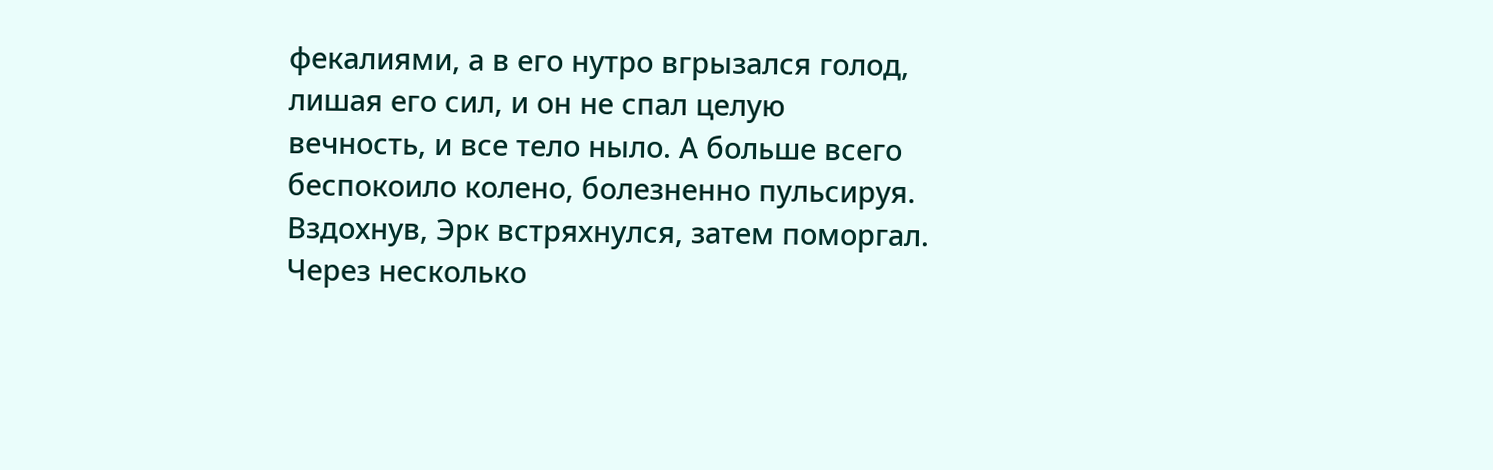фекалиями, а в его нутро вгрызался голод, лишая его сил, и он не спал целую вечность, и все тело ныло. А больше всего беспокоило колено, болезненно пульсируя.
Вздохнув, Эрк встряхнулся, затем поморгал. Через несколько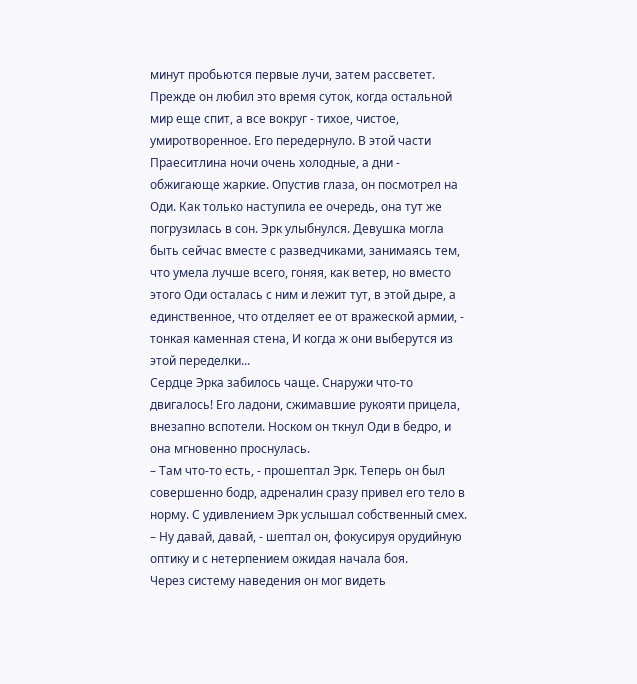минут пробьются первые лучи, затем рассветет. Прежде он любил это время суток, когда остальной мир еще спит, а все вокруг - тихое, чистое, умиротворенное. Его передернуло. В этой части Праеситлина ночи очень холодные, а дни - обжигающе жаркие. Опустив глаза, он посмотрел на Оди. Как только наступила ее очередь, она тут же погрузилась в сон. Эрк улыбнулся. Девушка могла быть сейчас вместе с разведчиками, занимаясь тем, что умела лучше всего, гоняя, как ветер, но вместо этого Оди осталась с ним и лежит тут, в этой дыре, а единственное, что отделяет ее от вражеской армии, - тонкая каменная стена, И когда ж они выберутся из этой переделки...
Сердце Эрка забилось чаще. Снаружи что-то двигалось! Его ладони, сжимавшие рукояти прицела, внезапно вспотели. Носком он ткнул Оди в бедро, и она мгновенно проснулась.
– Там что-то есть, - прошептал Эрк. Теперь он был совершенно бодр, адреналин сразу привел его тело в норму. С удивлением Эрк услышал собственный смех.
– Ну давай, давай, - шептал он, фокусируя орудийную оптику и с нетерпением ожидая начала боя.
Через систему наведения он мог видеть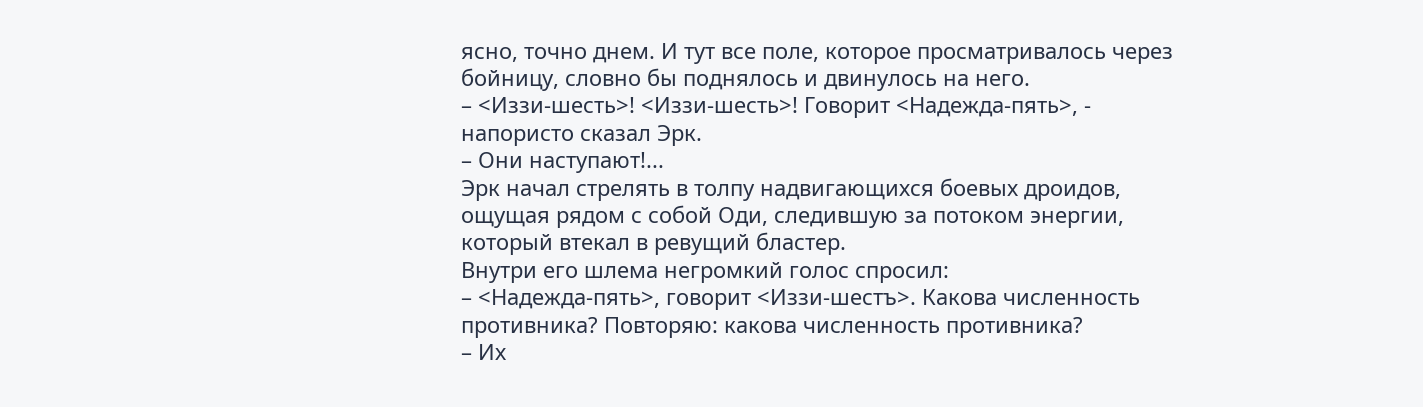ясно, точно днем. И тут все поле, которое просматривалось через бойницу, словно бы поднялось и двинулось на него.
– <Иззи-шесть>! <Иззи-шесть>! Говорит <Надежда-пять>, - напористо сказал Эрк.
– Они наступают!...
Эрк начал стрелять в толпу надвигающихся боевых дроидов, ощущая рядом с собой Оди, следившую за потоком энергии, который втекал в ревущий бластер.
Внутри его шлема негромкий голос спросил:
– <Надежда-пять>, говорит <Иззи-шестъ>. Какова численность противника? Повторяю: какова численность противника?
– Их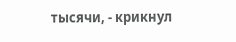тысячи, - крикнул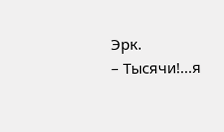Эрк.
– Тысячи!...я